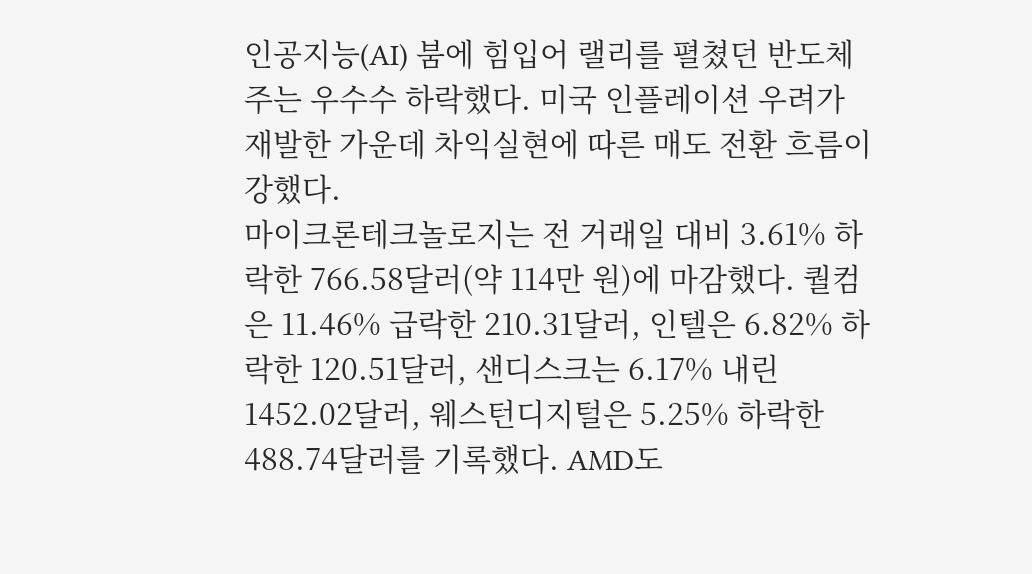인공지능(AI) 붐에 힘입어 랠리를 펼쳤던 반도체주는 우수수 하락했다. 미국 인플레이션 우려가 재발한 가운데 차익실현에 따른 매도 전환 흐름이 강했다.
마이크론테크놀로지는 전 거래일 대비 3.61% 하락한 766.58달러(약 114만 원)에 마감했다. 퀄컴은 11.46% 급락한 210.31달러, 인텔은 6.82% 하락한 120.51달러, 샌디스크는 6.17% 내린 1452.02달러, 웨스턴디지털은 5.25% 하락한 488.74달러를 기록했다. AMD도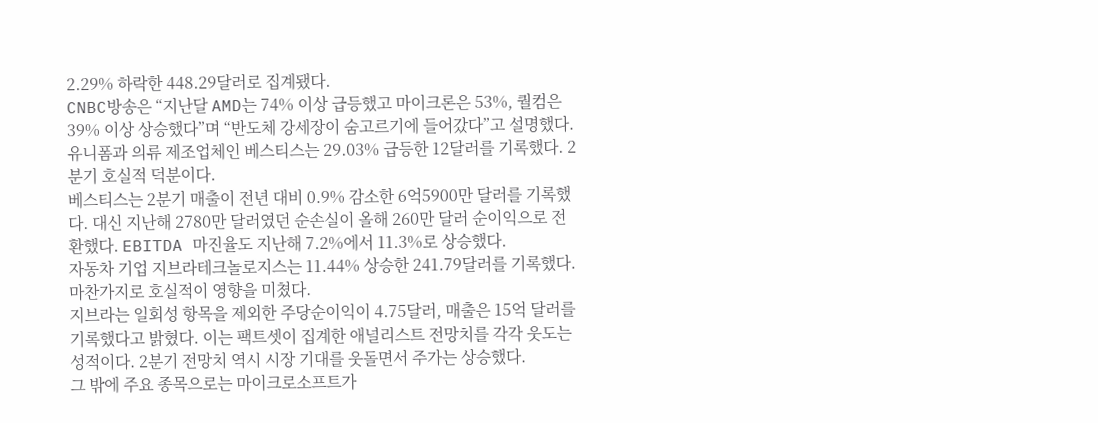2.29% 하락한 448.29달러로 집계됐다.
CNBC방송은 “지난달 AMD는 74% 이상 급등했고 마이크론은 53%, 퀄컴은 39% 이상 상승했다”며 “반도체 강세장이 숨고르기에 들어갔다”고 설명했다.
유니폼과 의류 제조업체인 베스티스는 29.03% 급등한 12달러를 기록했다. 2분기 호실적 덕분이다.
베스티스는 2분기 매출이 전년 대비 0.9% 감소한 6억5900만 달러를 기록했다. 대신 지난해 2780만 달러였던 순손실이 올해 260만 달러 순이익으로 전환했다. EBITDA 마진율도 지난해 7.2%에서 11.3%로 상승했다.
자동차 기업 지브라테크놀로지스는 11.44% 상승한 241.79달러를 기록했다. 마찬가지로 호실적이 영향을 미쳤다.
지브라는 일회성 항목을 제외한 주당순이익이 4.75달러, 매출은 15억 달러를 기록했다고 밝혔다. 이는 팩트셋이 집계한 애널리스트 전망치를 각각 웃도는 성적이다. 2분기 전망치 역시 시장 기대를 웃돌면서 주가는 상승했다.
그 밖에 주요 종목으로는 마이크로소프트가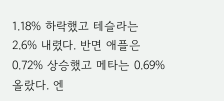1.18% 하락했고 테슬라는 2.6% 내렸다. 반면 애플은 0.72% 상승했고 메타는 0.69% 올랐다. 엔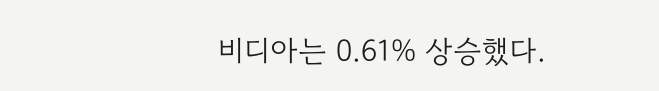비디아는 0.61% 상승했다.